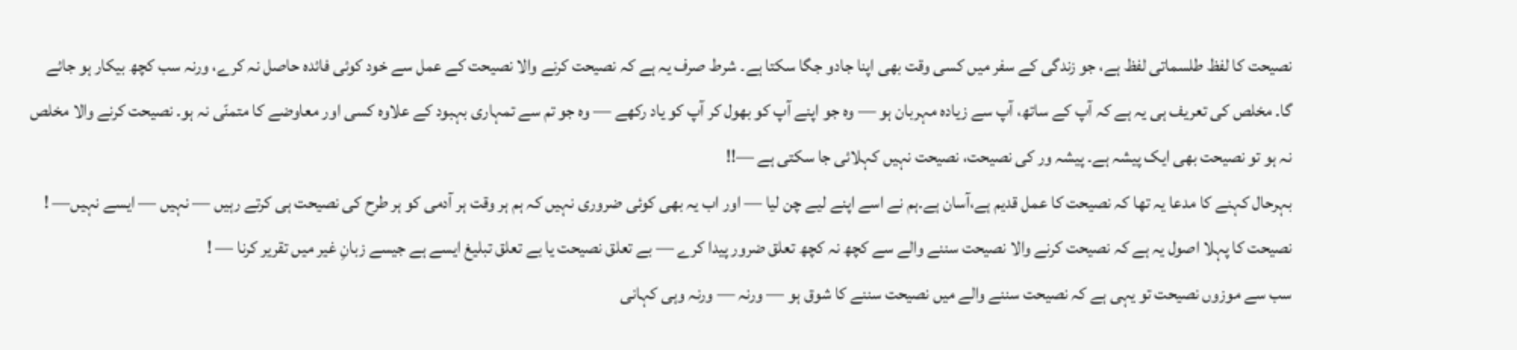نصیحت کا لفظ طلسماتی لفظ ہے، جو زندگی کے سفر میں کسی وقت بھی اپنا جادو جگا سکتا ہے۔ شرط صرف یہ ہے کہ نصیحت کرنے والا نصیحت کے عمل سے خود کوئی فائدہ حاصل نہ کرے، ورنہ سب کچھ بیکار ہو جائے گا۔ مخلص کی تعریف ہی یہ ہے کہ آپ کے ساتھ، آپ سے زیادہ مہربان ہو — وہ جو اپنے آپ کو بھول کر آپ کو یاد رکھے — وہ جو تم سے تمہاری بہبود کے علاوہ کسی اور معاوضے کا متمنّی نہ ہو۔ نصیحت کرنے والا مخلص نہ ہو تو نصیحت بھی ایک پیشہ ہے۔ پیشہ ور کی نصیحت، نصیحت نہیں کہلائی جا سکتی ہے —!!
بہرحال کہنے کا مدعا یہ تھا کہ نصیحت کا عمل قدیم ہے،آسان ہے۔ہم نے اسے اپنے لیے چن لیا — اور اب یہ بھی کوئی ضروری نہیں کہ ہم ہر وقت ہر آدمی کو ہر طرح کی نصیحت ہی کرتے رہیں — نہیں — ایسے نہیں— ! نصیحت کا پہلا اصول یہ ہے کہ نصیحت کرنے والا نصیحت سننے والے سے کچھ نہ کچھ تعلق ضرور پیدا کرے — بے تعلق نصیحت یا بے تعلق تبلیغ ایسے ہے جیسے زبانِ غیر میں تقریر کرنا — !
سب سے موزوں نصیحت تو یہی ہے کہ نصیحت سننے والے میں نصیحت سننے کا شوق ہو — ورنہ — ورنہ وہی کہانی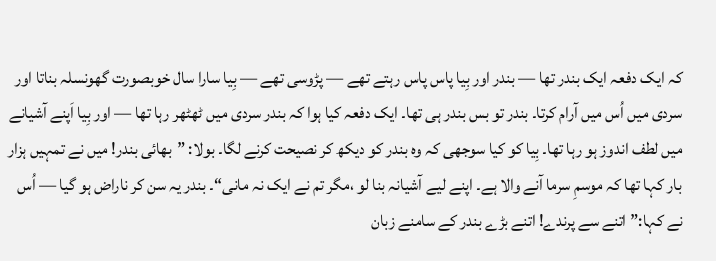کہ ایک دفعہ ایک بندر تھا — بندر اور بِیا پاس پاس رہتے تھے — پڑوسی تھے — بِیا سارا سال خوبصورت گھونسلہ بناتا اور سردی میں اُس میں آرام کرتا۔ بندر تو بس بندر ہی تھا۔ ایک دفعہ کیا ہوا کہ بندر سردی میں ٹھٹھر رہا تھا — اور بِیا اَپنے آشیانے میں لطف اندوز ہو رہا تھا۔ بِیا کو کیا سوجھی کہ وہ بندر کو دیکھ کر نصیحت کرنے لگا۔ بولا: ”بھائی بندر! میں نے تمہیں ہزار بار کہا تھا کہ موسمِ سرما آنے والا ہے۔ اپنے لیے آشیانہ بنا لو ،مگر تم نے ایک نہ مانی“۔ بندر یہ سن کر ناراض ہو گیا — اُس نے کہا:”اتنے سے پرندے! اتنے بڑے بندر کے سامنے زبان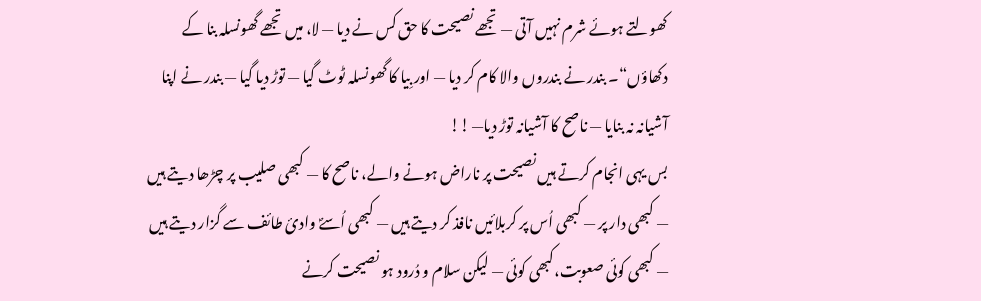کھولتے ہوئے شرم نہیں آتی — تجھے نصیحت کا حق کس نے دیا — لا، میں تجھے گھونسلہ بنا کے دکھاؤں“۔ بندر نے بندروں والا کام کر دیا — اور بِیا کا گھونسلہ ٹوٹ گیا — توڑ دیا گیا — بندر نے اپنا آشیانہ نہ بنایا — ناصح کا آشیانہ توڑ دیا— !!
بس یہی انجام کرتے ہیں نصیحت پر ناراض ہونے والے، ناصح کا — کبھی صلیب پر چڑھا دیتے ہیں — کبھی دار پر — کبھی اُس پر کربلائیں نافذ کر دیتے ہیں — کبھی اُسےؐ وادئ طائف سے گزار دیتے ہیں — کبھی کوئی صعوبت،کبھی کوئی — لیکن سلام و دُرود ہو نصیحت کرنے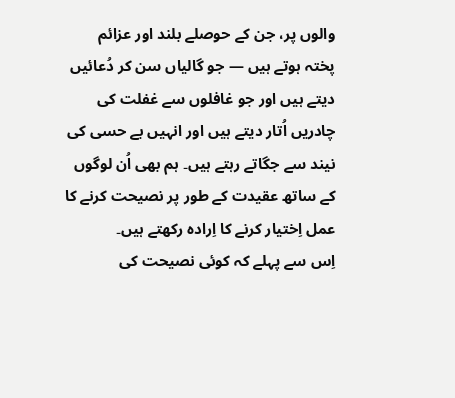والوں پر، جن کے حوصلے بلند اور عزائم پختہ ہوتے ہیں — جو گالیاں سن کر دُعائیں دیتے ہیں اور جو غافلوں سے غفلت کی چادریں اُتار دیتے ہیں اور انہیں بے حسی کی نیند سے جگاتے رہتے ہیں۔ ہم بھی اُن لوگوں کے ساتھ عقیدت کے طور پر نصیحت کرنے کا عمل اِختیار کرنے کا اِرادہ رکھتے ہیں۔
اِس سے پہلے کہ کوئی نصیحت کی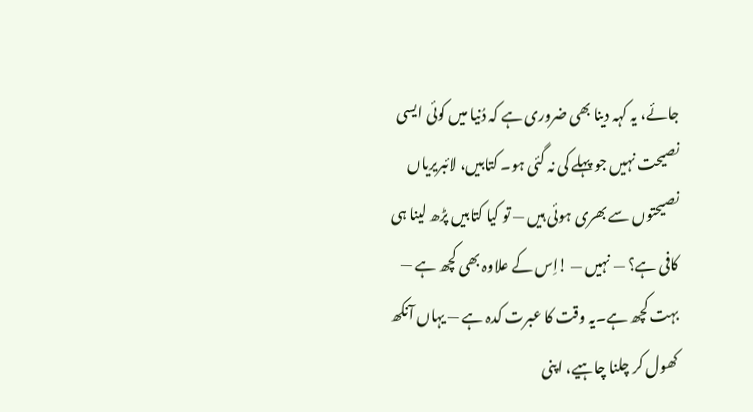جائے، یہ کہہ دینا بھی ضروری ہے کہ دُنیا میں کوئی ایسی نصیحت نہیں جو پہلے کی نہ گئی ہو۔ کتابیں، لائبریریاں نصیحتوں سے بھری ہوئی ہیں — تو کیا کتابیں پڑھ لینا ہی کافی ہے؟ — نہیں — !اِس کے علاوہ بھی کچھ ہے — بہت کچھ ہے۔یہ وقت کا عبرت کدہ ہے — یہاں آنکھ کھول کر چلنا چاہیے، اپنی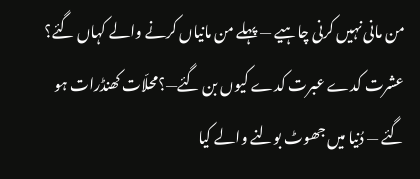من مانی نہیں کرنی چاہیے — پہلے من مانیاں کرنے والے کہاں گئے؟ عشرت کدے عبرت کدے کیوں بن گئے—؟محلّات کھنڈرات ہو گئے — دُنیا میں جھوٹ بولنے والے کیا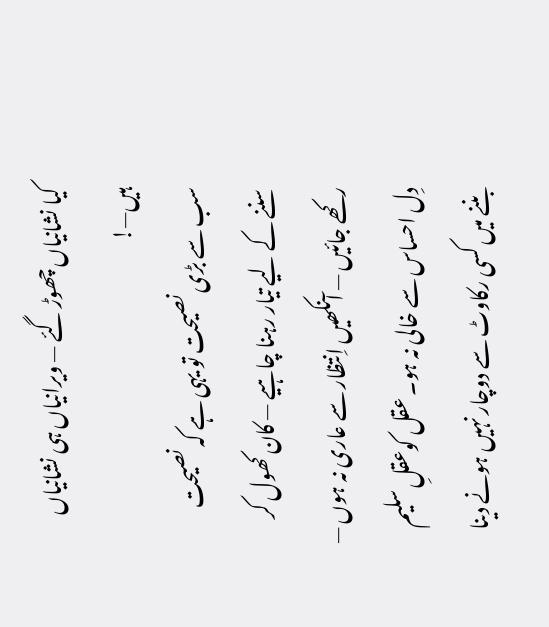کیا نشانیاں چھوڑ گئے — ویرانیاں ہی نشانیاں ہیں—!
سب سے بڑی نصیحت تو یہی ہے کہ نصیحت سننے کے لیے تیار رہنا چاہیے — کان کھول کر رکھے جائیں — آنکھیں اِنتظار سے عاری نہ ہوں — دِل احساس سے خالی نہ ہو۔ عقل کوعقلِ سلیم بننے میں کسی رکاوٹ سے دوچار نہیں ہونے دینا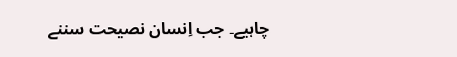چاہیے۔ جب اِنسان نصیحت سننے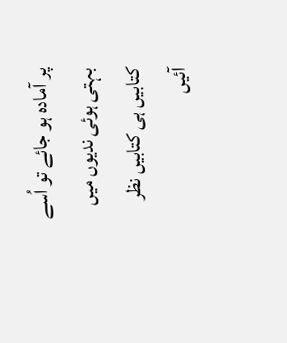پر آمادہ ہو جائے تو اُسے بہتی ہوئی ندیوں میں کتابیں ہی کتابیں نظر آئیں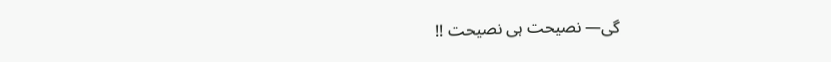گی— نصیحت ہی نصیحت !!